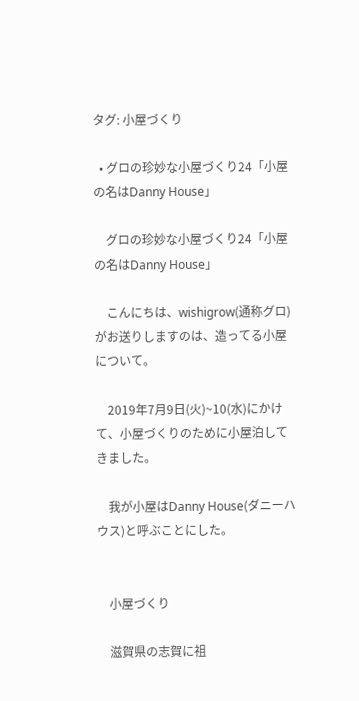タグ: 小屋づくり

  • グロの珍妙な小屋づくり24「小屋の名はDanny House」

    グロの珍妙な小屋づくり24「小屋の名はDanny House」

    こんにちは、wishigrow(通称グロ)がお送りしますのは、造ってる小屋について。

    2019年7月9日(火)~10(水)にかけて、小屋づくりのために小屋泊してきました。

    我が小屋はDanny House(ダニーハウス)と呼ぶことにした。


    小屋づくり

    滋賀県の志賀に祖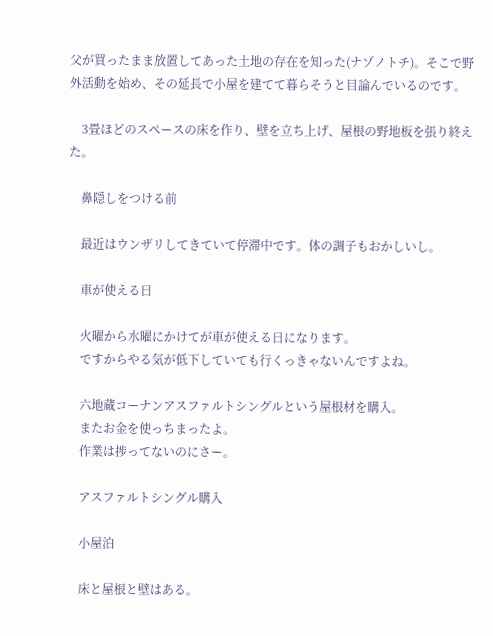父が買ったまま放置してあった土地の存在を知った(ナゾノトチ)。そこで野外活動を始め、その延長で小屋を建てて暮らそうと目論んでいるのです。

    3畳ほどのスペースの床を作り、壁を立ち上げ、屋根の野地板を張り終えた。

    鼻隠しをつける前

    最近はウンザリしてきていて停滞中です。体の調子もおかしいし。

    車が使える日

    火曜から水曜にかけてが車が使える日になります。
    ですからやる気が低下していても行くっきゃないんですよね。

    六地蔵コーナンアスファルトシングルという屋根材を購入。
    またお金を使っちまったよ。
    作業は捗ってないのにさー。

    アスファルトシングル購入

    小屋泊

    床と屋根と壁はある。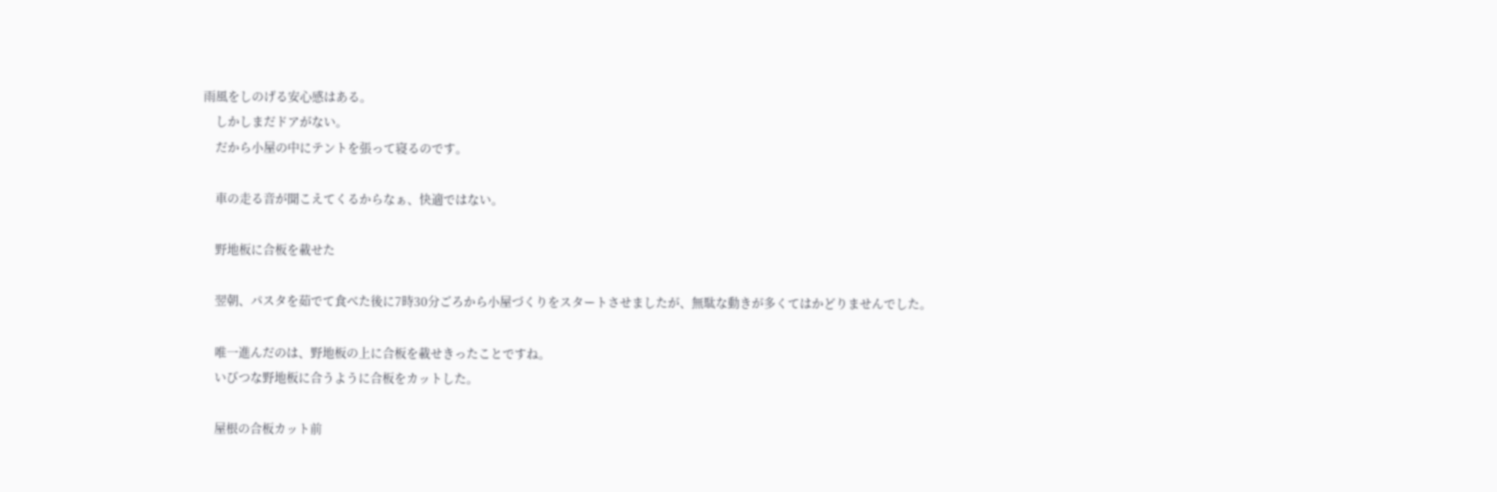雨風をしのげる安心感はある。
    しかしまだドアがない。
    だから小屋の中にテントを張って寝るのです。

    車の走る音が聞こえてくるからなぁ、快適ではない。

    野地板に合板を載せた

    翌朝、パスタを茹でて食べた後に7時30分ごろから小屋づくりをスタートさせましたが、無駄な動きが多くてはかどりませんでした。

    唯一進んだのは、野地板の上に合板を載せきったことですね。
    いびつな野地板に合うように合板をカットした。

    屋根の合板カット前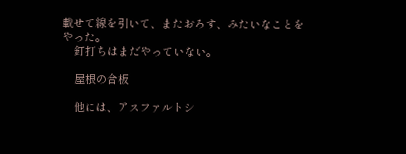載せて線を引いて、またおろす、みたいなことをやった。
    釘打ちはまだやっていない。

    屋根の合板

    他には、アスファルトシ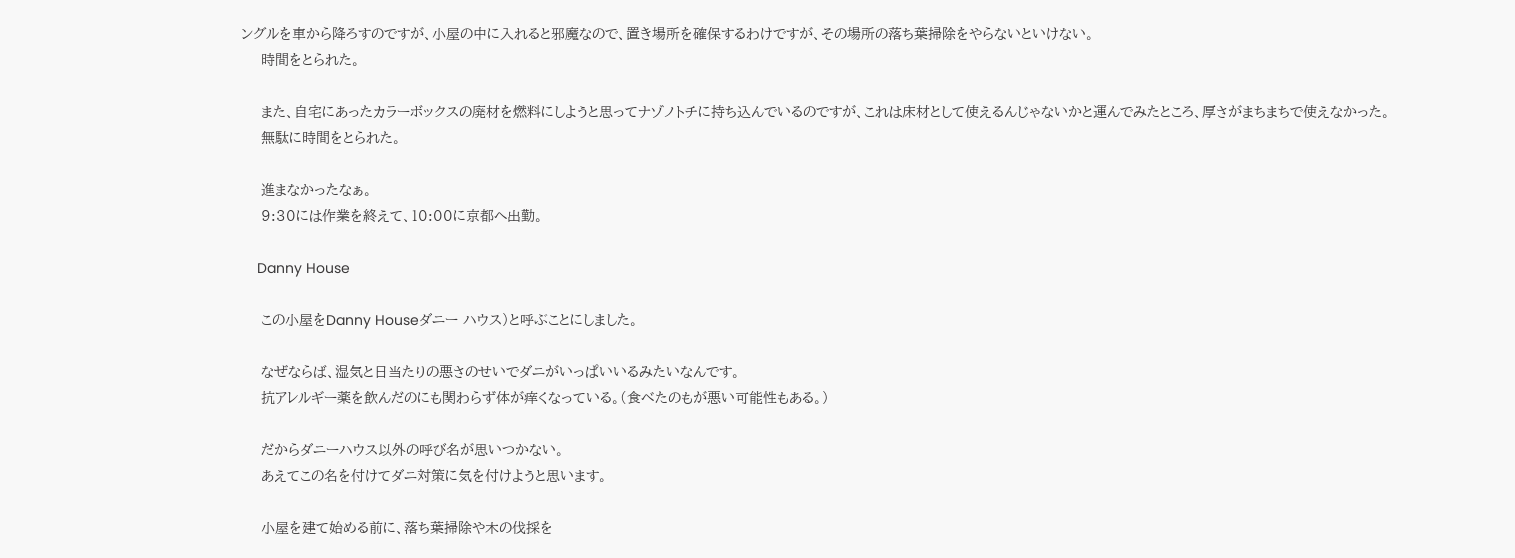ングルを車から降ろすのですが、小屋の中に入れると邪魔なので、置き場所を確保するわけですが、その場所の落ち葉掃除をやらないといけない。
    時間をとられた。

    また、自宅にあったカラーボックスの廃材を燃料にしようと思ってナゾノトチに持ち込んでいるのですが、これは床材として使えるんじゃないかと運んでみたところ、厚さがまちまちで使えなかった。
    無駄に時間をとられた。

    進まなかったなぁ。
    9:30には作業を終えて、10:00に京都へ出勤。

    Danny House

    この小屋をDanny Houseダニー ハウス)と呼ぶことにしました。

    なぜならば、湿気と日当たりの悪さのせいでダニがいっぱいいるみたいなんです。
    抗アレルギー薬を飲んだのにも関わらず体が痒くなっている。(食べたのもが悪い可能性もある。)

    だからダニーハウス以外の呼び名が思いつかない。
    あえてこの名を付けてダニ対策に気を付けようと思います。

    小屋を建て始める前に、落ち葉掃除や木の伐採を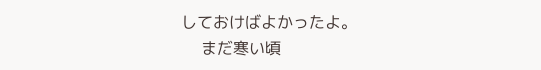しておけばよかったよ。
    まだ寒い頃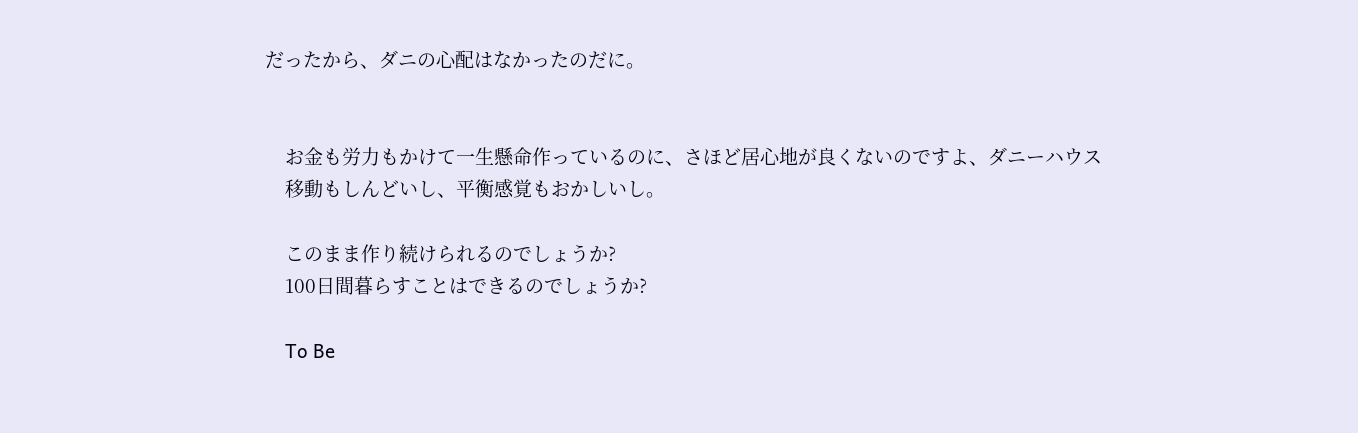だったから、ダニの心配はなかったのだに。


    お金も労力もかけて一生懸命作っているのに、さほど居心地が良くないのですよ、ダニーハウス
    移動もしんどいし、平衡感覚もおかしいし。

    このまま作り続けられるのでしょうか?
    100日間暮らすことはできるのでしょうか?

    To Be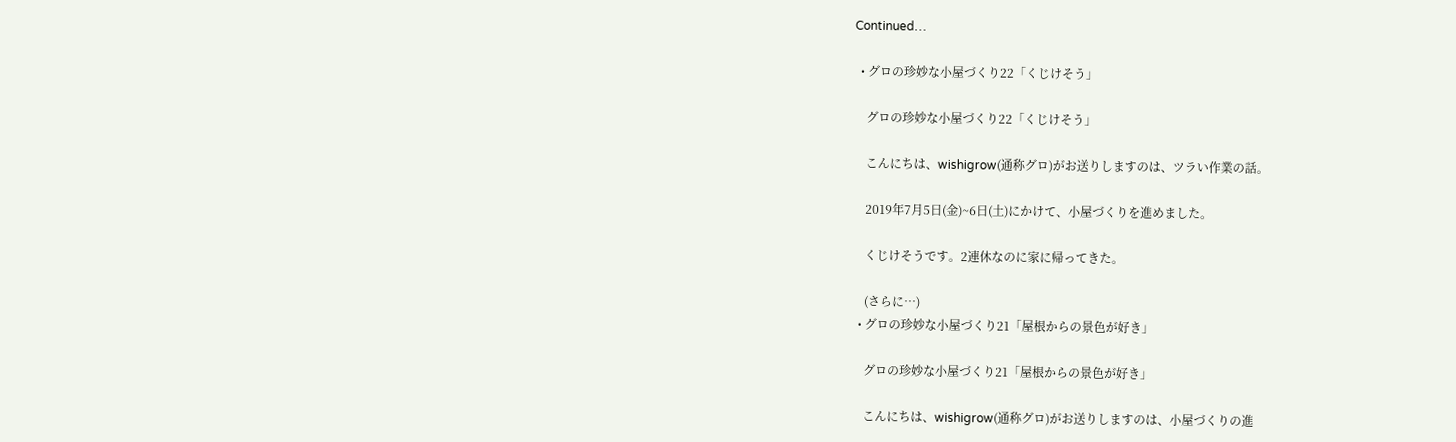Continued…

  • グロの珍妙な小屋づくり22「くじけそう」

    グロの珍妙な小屋づくり22「くじけそう」

    こんにちは、wishigrow(通称グロ)がお送りしますのは、ツラい作業の話。

    2019年7月5日(金)~6日(土)にかけて、小屋づくりを進めました。

    くじけそうです。2連休なのに家に帰ってきた。

    (さらに…)
  • グロの珍妙な小屋づくり21「屋根からの景色が好き」

    グロの珍妙な小屋づくり21「屋根からの景色が好き」

    こんにちは、wishigrow(通称グロ)がお送りしますのは、小屋づくりの進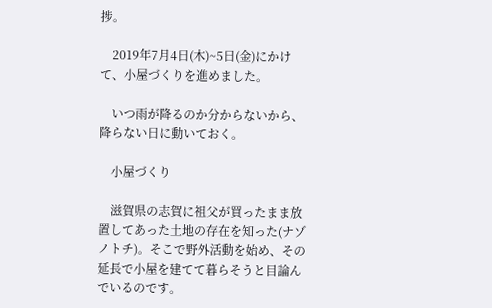捗。

    2019年7月4日(木)~5日(金)にかけて、小屋づくりを進めました。

    いつ雨が降るのか分からないから、降らない日に動いておく。

    小屋づくり

    滋賀県の志賀に祖父が買ったまま放置してあった土地の存在を知った(ナゾノトチ)。そこで野外活動を始め、その延長で小屋を建てて暮らそうと目論んでいるのです。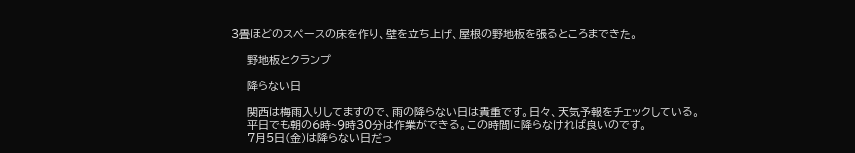3畳ほどのスペースの床を作り、壁を立ち上げ、屋根の野地板を張るところまできた。

    野地板とクランプ

    降らない日

    関西は梅雨入りしてますので、雨の降らない日は貴重です。日々、天気予報をチェックしている。
    平日でも朝の6時~9時30分は作業ができる。この時間に降らなければ良いのです。
    7月5日(金)は降らない日だっ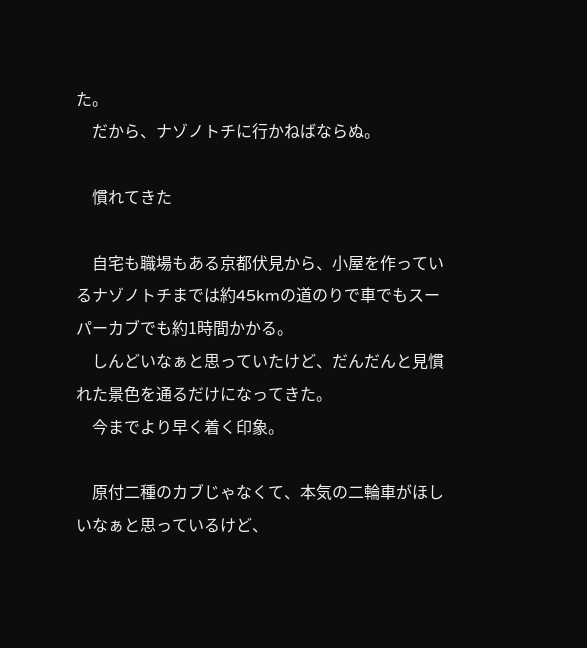た。
    だから、ナゾノトチに行かねばならぬ。

    慣れてきた

    自宅も職場もある京都伏見から、小屋を作っているナゾノトチまでは約45kmの道のりで車でもスーパーカブでも約1時間かかる。
    しんどいなぁと思っていたけど、だんだんと見慣れた景色を通るだけになってきた。
    今までより早く着く印象。

    原付二種のカブじゃなくて、本気の二輪車がほしいなぁと思っているけど、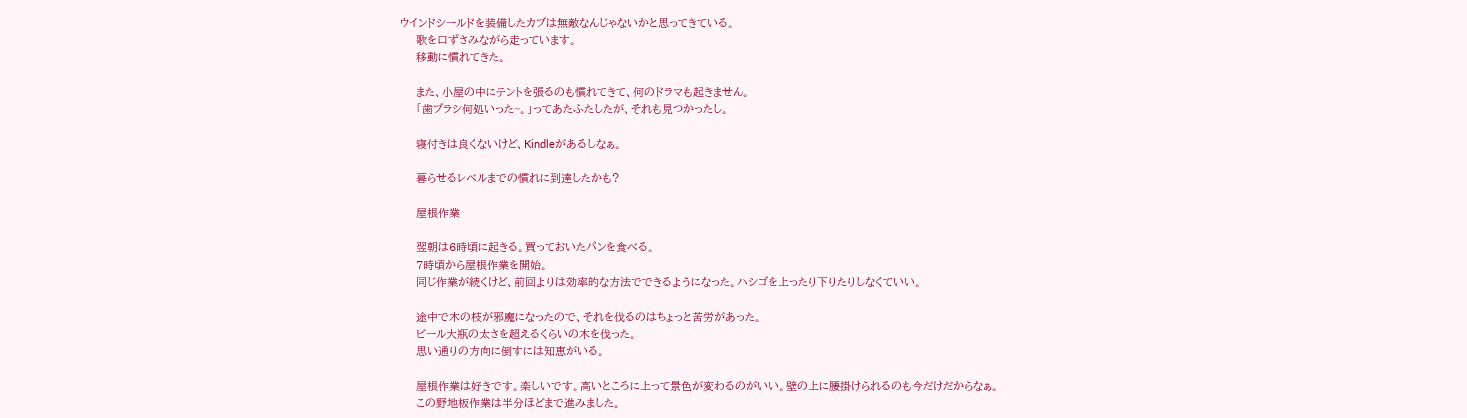ウインドシールドを装備したカブは無敵なんじゃないかと思ってきている。
    歌を口ずさみながら走っています。
    移動に慣れてきた。

    また、小屋の中にテントを張るのも慣れてきて、何のドラマも起きません。
    「歯ブラシ何処いった~。」ってあたふたしたが、それも見つかったし。

    寝付きは良くないけど、Kindleがあるしなぁ。

    暮らせるレベルまでの慣れに到達したかも?

    屋根作業

    翌朝は6時頃に起きる。買っておいたパンを食べる。
    7時頃から屋根作業を開始。
    同じ作業が続くけど、前回よりは効率的な方法でできるようになった。ハシゴを上ったり下りたりしなくていい。

    途中で木の枝が邪魔になったので、それを伐るのはちょっと苦労があった。
    ビール大瓶の太さを超えるくらいの木を伐った。
    思い通りの方向に倒すには知恵がいる。

    屋根作業は好きです。楽しいです。高いところに上って景色が変わるのがいい。壁の上に腰掛けられるのも今だけだからなぁ。
    この野地板作業は半分ほどまで進みました。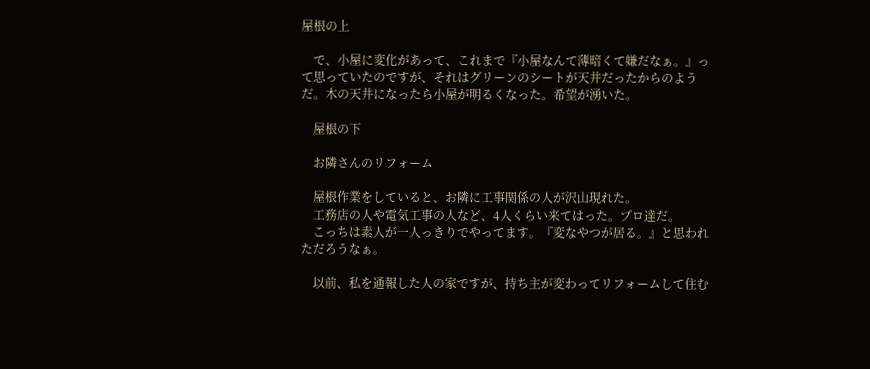屋根の上

    で、小屋に変化があって、これまで『小屋なんて薄暗くて嫌だなぁ。』って思っていたのですが、それはグリーンのシートが天井だったからのようだ。木の天井になったら小屋が明るくなった。希望が湧いた。

    屋根の下

    お隣さんのリフォーム

    屋根作業をしていると、お隣に工事関係の人が沢山現れた。
    工務店の人や電気工事の人など、4人くらい来てはった。プロ達だ。
    こっちは素人が一人っきりでやってます。『変なやつが居る。』と思われただろうなぁ。

    以前、私を通報した人の家ですが、持ち主が変わってリフォームして住む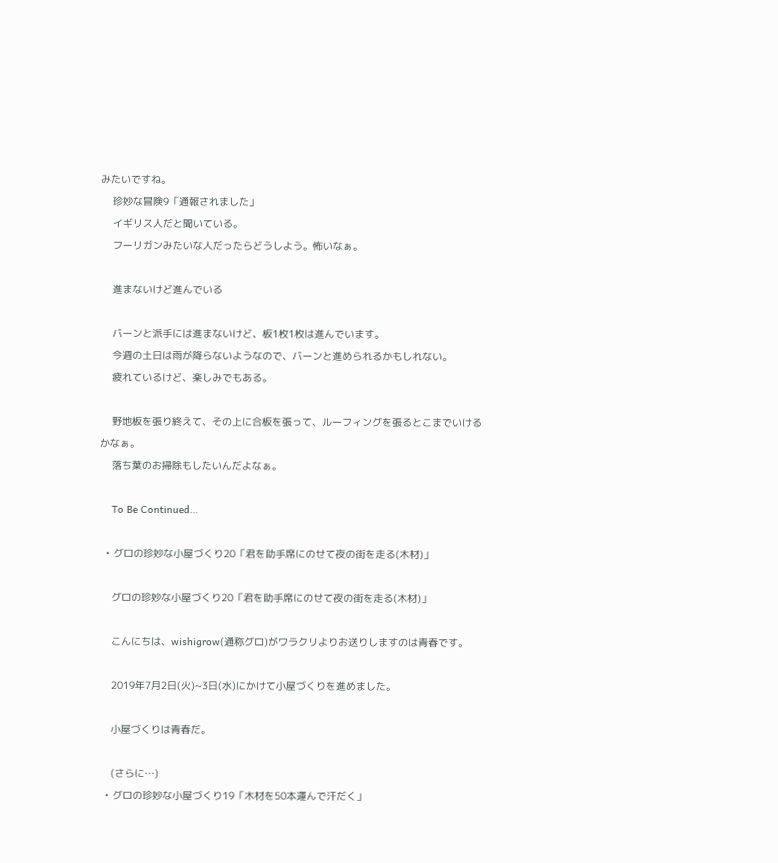みたいですね。
    珍妙な冒険9「通報されました」
    イギリス人だと聞いている。
    フーリガンみたいな人だったらどうしよう。怖いなぁ。

    進まないけど進んでいる

    バーンと派手には進まないけど、板1枚1枚は進んでいます。
    今週の土日は雨が降らないようなので、バーンと進められるかもしれない。
    疲れているけど、楽しみでもある。

    野地板を張り終えて、その上に合板を張って、ルーフィングを張るとこまでいけるかなぁ。
    落ち葉のお掃除もしたいんだよなぁ。

    To Be Continued…

  • グロの珍妙な小屋づくり20「君を助手席にのせて夜の街を走る(木材)」

    グロの珍妙な小屋づくり20「君を助手席にのせて夜の街を走る(木材)」

    こんにちは、wishigrow(通称グロ)がワラクリよりお送りしますのは青春です。

    2019年7月2日(火)~3日(水)にかけて小屋づくりを進めました。

    小屋づくりは青春だ。

    (さらに…)
  • グロの珍妙な小屋づくり19「木材を50本運んで汗だく」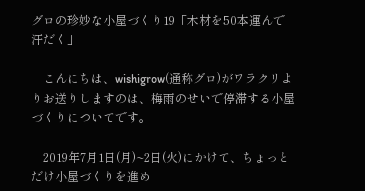グロの珍妙な小屋づくり19「木材を50本運んで汗だく」

    こんにちは、wishigrow(通称グロ)がワラクリよりお送りしますのは、梅雨のせいで停滞する小屋づくりについてです。

    2019年7月1日(月)~2日(火)にかけて、ちょっとだけ小屋づくりを進め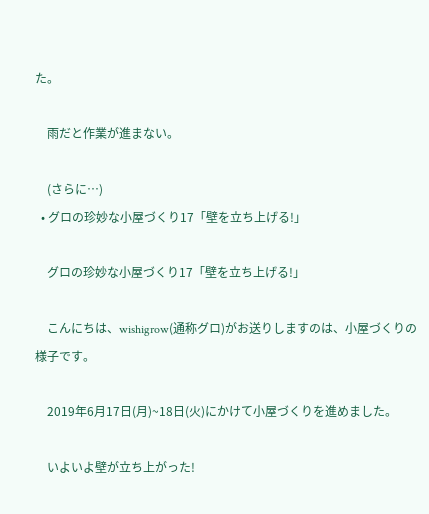た。

    雨だと作業が進まない。

    (さらに…)
  • グロの珍妙な小屋づくり17「壁を立ち上げる!」

    グロの珍妙な小屋づくり17「壁を立ち上げる!」

    こんにちは、wishigrow(通称グロ)がお送りしますのは、小屋づくりの様子です。

    2019年6月17日(月)~18日(火)にかけて小屋づくりを進めました。

    いよいよ壁が立ち上がった!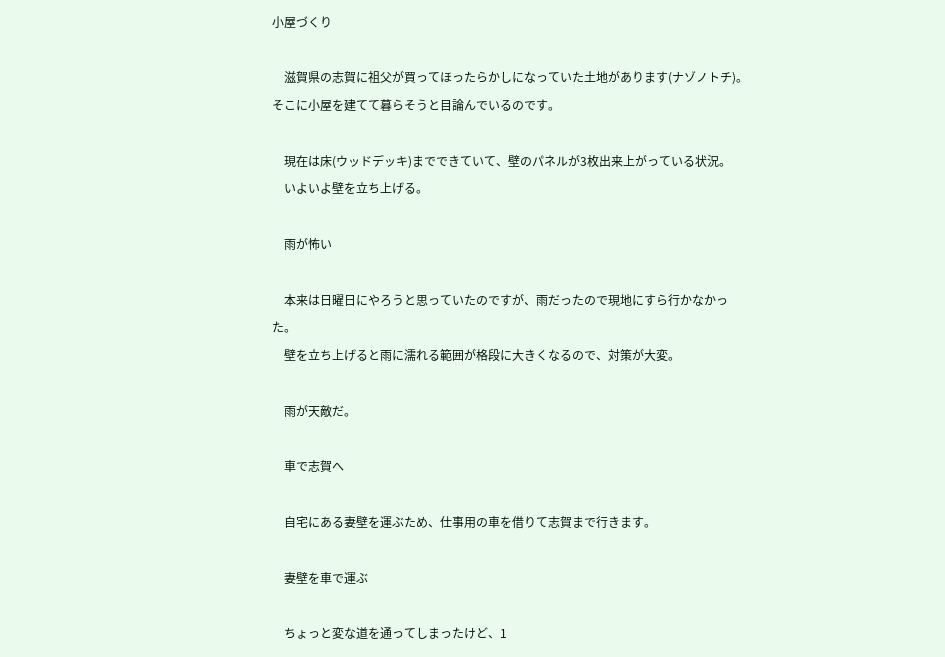小屋づくり

    滋賀県の志賀に祖父が買ってほったらかしになっていた土地があります(ナゾノトチ)。そこに小屋を建てて暮らそうと目論んでいるのです。

    現在は床(ウッドデッキ)までできていて、壁のパネルが3枚出来上がっている状況。
    いよいよ壁を立ち上げる。

    雨が怖い

    本来は日曜日にやろうと思っていたのですが、雨だったので現地にすら行かなかった。
    壁を立ち上げると雨に濡れる範囲が格段に大きくなるので、対策が大変。

    雨が天敵だ。

    車で志賀へ

    自宅にある妻壁を運ぶため、仕事用の車を借りて志賀まで行きます。

    妻壁を車で運ぶ

    ちょっと変な道を通ってしまったけど、1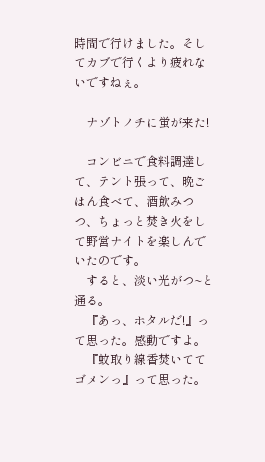時間で行けました。そしてカブで行くより疲れないですねぇ。

    ナゾトノチに蛍が来た!

    コンビニで食料調達して、テント張って、晩ごはん食べて、酒飲みつつ、ちょっと焚き火をして野営ナイトを楽しんでいたのです。
    すると、淡い光がつ~と通る。
    『あっ、ホタルだ!』って思った。感動ですよ。
    『蚊取り線香焚いててゴメンっ』って思った。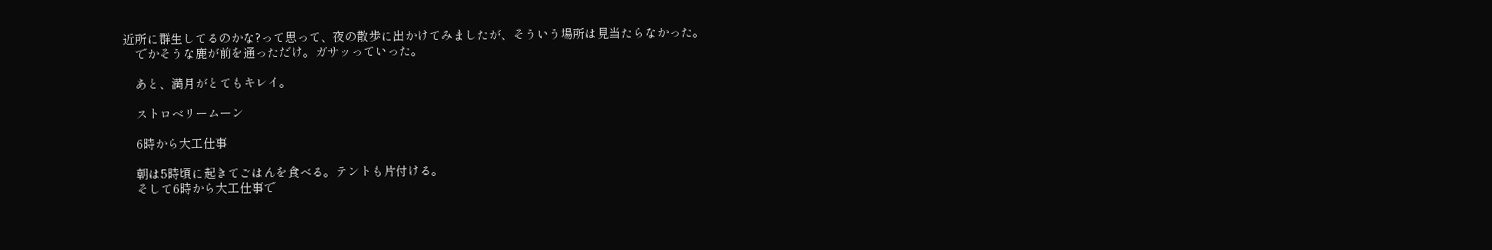近所に群生してるのかな?って思って、夜の散歩に出かけてみましたが、そういう場所は見当たらなかった。
    でかそうな鹿が前を通っただけ。ガサッっていった。

    あと、満月がとてもキレイ。

    ストロベリームーン

    6時から大工仕事

    朝は5時頃に起きてごはんを食べる。テントも片付ける。
    そして6時から大工仕事で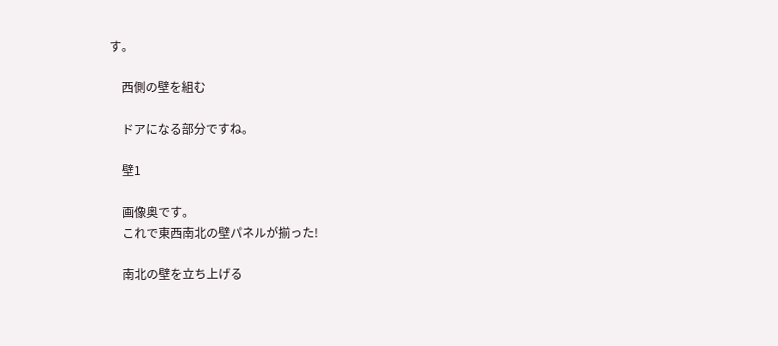す。

    西側の壁を組む

    ドアになる部分ですね。

    壁1

    画像奥です。
    これで東西南北の壁パネルが揃った!

    南北の壁を立ち上げる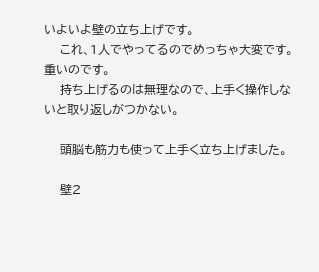いよいよ壁の立ち上げです。
    これ、1人でやってるのでめっちゃ大変です。重いのです。
    持ち上げるのは無理なので、上手く操作しないと取り返しがつかない。

    頭脳も筋力も使って上手く立ち上げました。

    壁2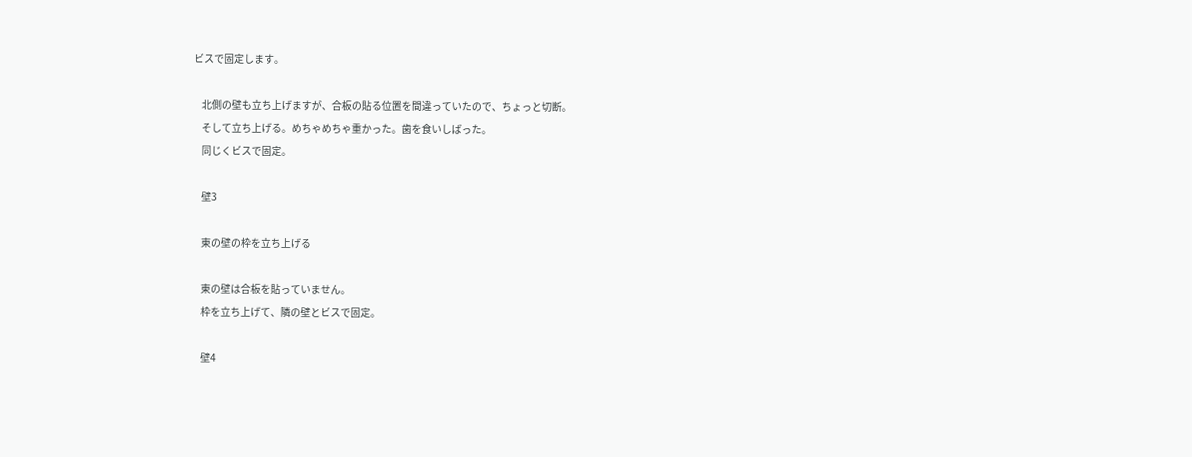ビスで固定します。

    北側の壁も立ち上げますが、合板の貼る位置を間違っていたので、ちょっと切断。
    そして立ち上げる。めちゃめちゃ重かった。歯を食いしばった。
    同じくビスで固定。

    壁3

    東の壁の枠を立ち上げる

    東の壁は合板を貼っていません。
    枠を立ち上げて、隣の壁とビスで固定。

    壁4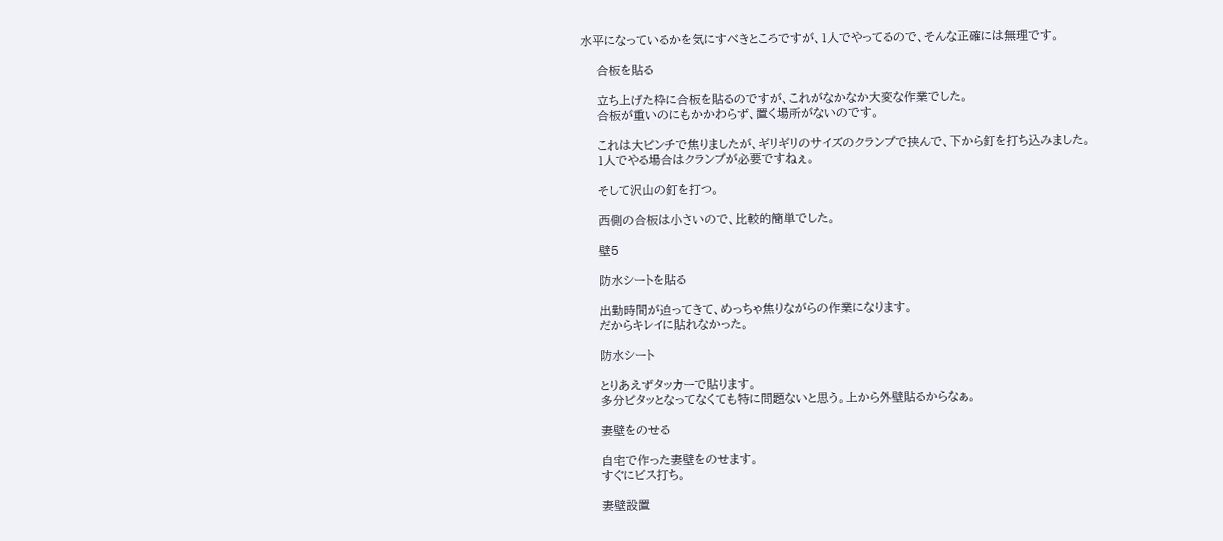水平になっているかを気にすべきところですが、1人でやってるので、そんな正確には無理です。

    合板を貼る

    立ち上げた枠に合板を貼るのですが、これがなかなか大変な作業でした。
    合板が重いのにもかかわらず、置く場所がないのです。

    これは大ピンチで焦りましたが、ギリギリのサイズのクランプで挟んで、下から釘を打ち込みました。
    1人でやる場合はクランプが必要ですねぇ。

    そして沢山の釘を打つ。

    西側の合板は小さいので、比較的簡単でした。

    壁5

    防水シートを貼る

    出勤時間が迫ってきて、めっちゃ焦りながらの作業になります。
    だからキレイに貼れなかった。

    防水シート

    とりあえずタッカーで貼ります。
    多分ピタッとなってなくても特に問題ないと思う。上から外壁貼るからなぁ。

    妻壁をのせる

    自宅で作った妻壁をのせます。
    すぐにビス打ち。

    妻壁設置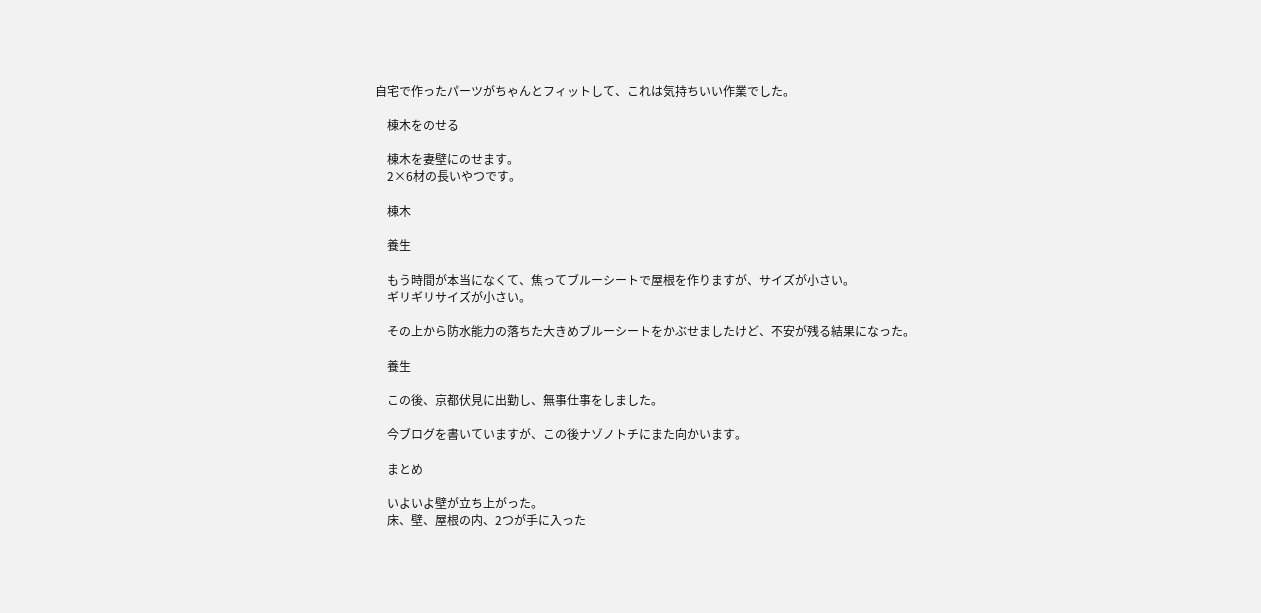自宅で作ったパーツがちゃんとフィットして、これは気持ちいい作業でした。

    棟木をのせる

    棟木を妻壁にのせます。
    2×6材の長いやつです。

    棟木

    養生

    もう時間が本当になくて、焦ってブルーシートで屋根を作りますが、サイズが小さい。
    ギリギリサイズが小さい。

    その上から防水能力の落ちた大きめブルーシートをかぶせましたけど、不安が残る結果になった。

    養生

    この後、京都伏見に出勤し、無事仕事をしました。

    今ブログを書いていますが、この後ナゾノトチにまた向かいます。

    まとめ

    いよいよ壁が立ち上がった。
    床、壁、屋根の内、2つが手に入った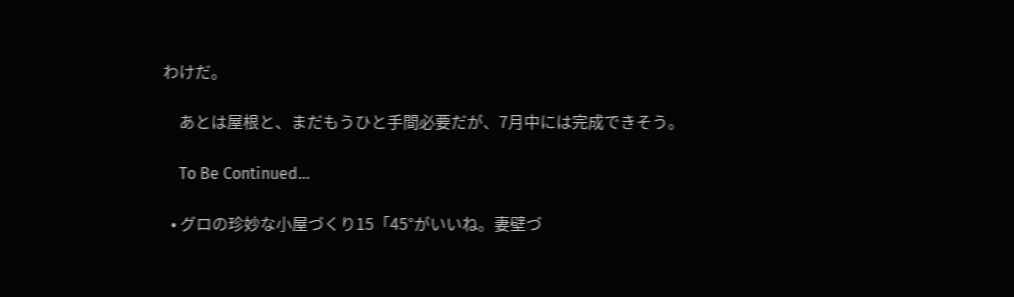わけだ。

    あとは屋根と、まだもうひと手間必要だが、7月中には完成できそう。

    To Be Continued…

  • グロの珍妙な小屋づくり15「45°がいいね。妻壁づ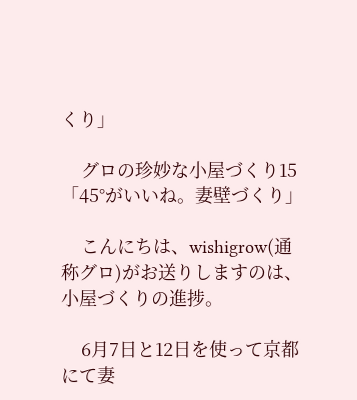くり」

    グロの珍妙な小屋づくり15「45°がいいね。妻壁づくり」

    こんにちは、wishigrow(通称グロ)がお送りしますのは、小屋づくりの進捗。

    6月7日と12日を使って京都にて妻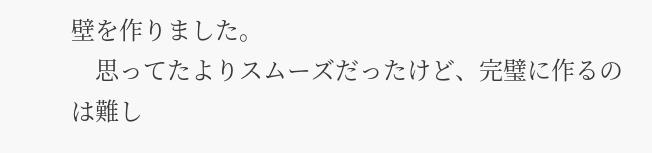壁を作りました。
    思ってたよりスムーズだったけど、完璧に作るのは難し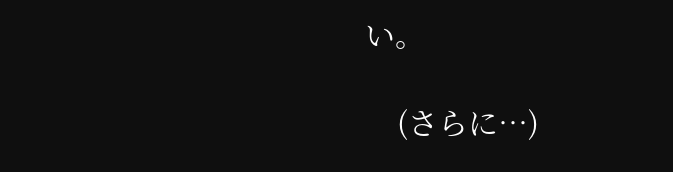い。

    (さらに…)